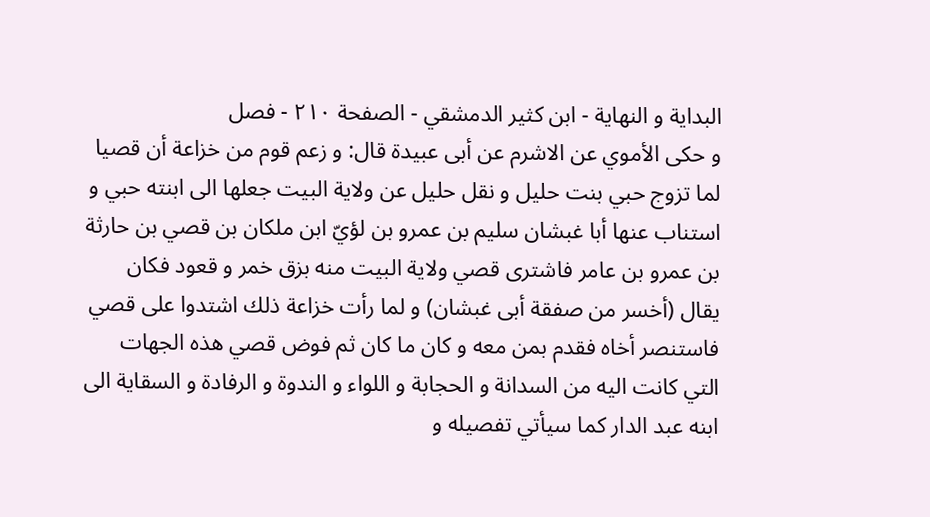البداية و النهاية - ابن كثير الدمشقي - الصفحة ٢١٠ - فصل
و حكى الأموي عن الاشرم عن أبى عبيدة قال: و زعم قوم من خزاعة أن قصيا لما تزوج حبي بنت حليل و نقل حليل عن ولاية البيت جعلها الى ابنته حبي و استناب عنها أبا غبشان سليم بن عمرو بن لؤيّ ابن ملكان بن قصي بن حارثة بن عمرو بن عامر فاشترى قصي ولاية البيت منه بزق خمر و قعود فكان يقال (أخسر من صفقة أبى غبشان) و لما رأت خزاعة ذلك اشتدوا على قصي فاستنصر أخاه فقدم بمن معه و كان ما كان ثم فوض قصي هذه الجهات التي كانت اليه من السدانة و الحجابة و اللواء و الندوة و الرفادة و السقاية الى ابنه عبد الدار كما سيأتي تفصيله و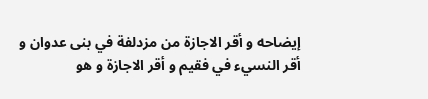إيضاحه و أقر الاجازة من مزدلفة في بنى عدوان و أقر النسيء في فقيم و أقر الاجازة و هو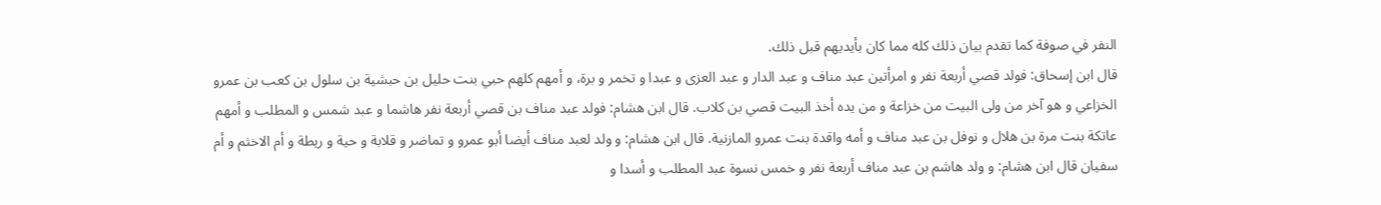النفر في صوفة كما تقدم بيان ذلك كله مما كان بأيديهم قبل ذلك.
قال ابن إسحاق: فولد قصي أربعة نفر و امرأتين عبد مناف و عبد الدار و عبد العزى و عبدا و تخمر و برة، و أمهم كلهم حبي بنت حليل بن حبشية بن سلول بن كعب بن عمرو الخزاعي و هو آخر من ولى البيت من خزاعة و من يده أخذ البيت قصي بن كلاب. قال ابن هشام: فولد عبد مناف بن قصي أربعة نفر هاشما و عبد شمس و المطلب و أمهم عاتكة بنت مرة بن هلال و نوفل بن عبد مناف و أمه واقدة بنت عمرو المازنية. قال ابن هشام: و ولد لعبد مناف أيضا أبو عمرو و تماضر و قلابة و حية و ريطة و أم الاخثم و أم سفيان قال ابن هشام: و ولد هاشم بن عبد مناف أربعة نفر و خمس نسوة عبد المطلب و أسدا و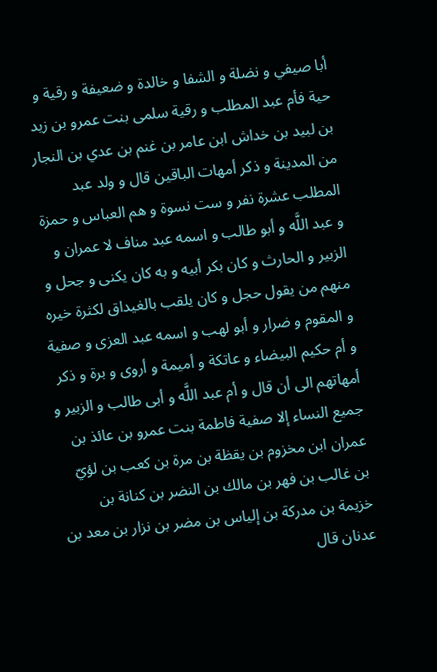أبا صيفي و نضلة و الشفا و خالدة و ضعيفة و رقية و حية فأم عبد المطلب و رقية سلمى بنت عمرو بن زيد بن لبيد بن خداش ابن عامر بن غنم بن عدي بن النجار من المدينة و ذكر أمهات الباقين قال و ولد عبد المطلب عشرة نفر و ست نسوة و هم العباس و حمزة و عبد اللَّه و أبو طالب و اسمه عبد مناف لا عمران و الزبير و الحارث و كان بكر أبيه و به كان يكنى و جحل و منهم من يقول حجل و كان يلقب بالغيداق لكثرة خيره و المقوم و ضرار و أبو لهب و اسمه عبد العزى و صفية و أم حكيم البيضاء و عاتكة و أميمة و أروى و برة و ذكر أمهاتهم الى أن قال و أم عبد اللَّه و أبى طالب و الزبير و جميع النساء إلا صفية فاطمة بنت عمرو بن عائذ بن عمران ابن مخزوم بن يقظة بن مرة بن كعب بن لؤيّ بن غالب بن فهر بن مالك بن النضر بن كنانة بن خزيمة بن مدركة بن إلياس بن مضر بن نزار بن معد بن عدنان قال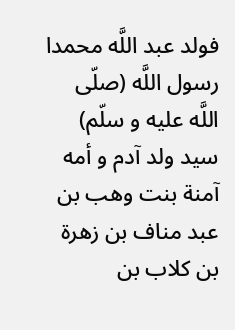فولد عبد اللَّه محمدا رسول اللَّه (صلّى اللَّه عليه و سلّم) سيد ولد آدم و أمه آمنة بنت وهب بن عبد مناف بن زهرة بن كلاب بن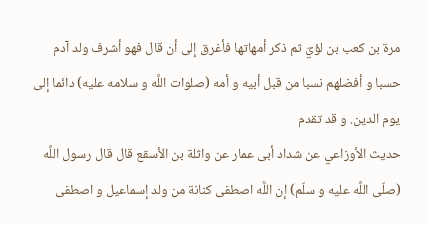مرة بن كعب بن لؤيّ ثم ذكر أمهاتها فأغرق إلى أن قال فهو أشرف ولد آدم حسبا و أفضلهم نسبا من قبل أبيه و أمه (صلوات اللَّه و سلامه عليه) دائما إلى يوم الدين. و قد تقدم
حديث الأوزاعي عن شداد أبى عمار عن واثلة بن الأسقع قال قال رسول اللَّه (صلّى اللَّه عليه و سلّم) إن اللَّه اصطفى كنانة من ولد إسماعيل و اصطفى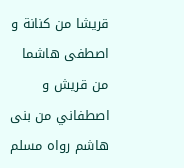قريشا من كنانة و اصطفى هاشما من قريش و اصطفاني من بنى هاشم رواه مسلم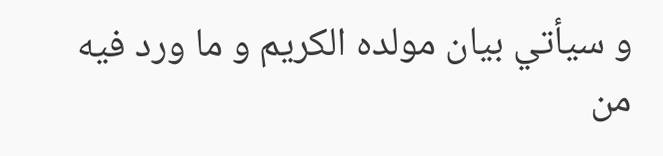و سيأتي بيان مولده الكريم و ما ورد فيه من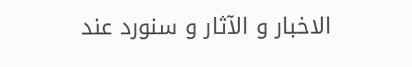الاخبار و الآثار و سنورد عند